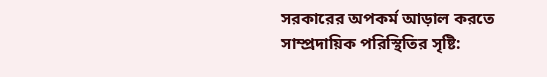সরকারের অপকর্ম আড়াল করতে সাম্প্রদায়িক পরিস্থিতির সৃষ্টি: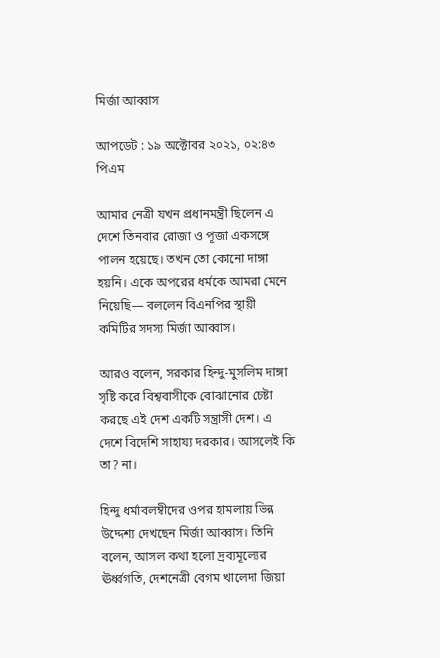মির্জা আব্বাস

আপডেট : ১৯ অক্টোবর ২০২১, ০২:৪৩ পিএম

আমার নেত্রী যখন প্রধানমন্ত্রী ছিলেন এ দেশে তিনবার রোজা ও পূজা একসঙ্গে পালন হয়েছে। তখন তো কোনো দাঙ্গা হয়নি। একে অপরের ধর্মকে আমরা মেনে নিয়েছি— বললেন বিএনপির স্থায়ী কমিটির সদস্য মির্জা আব্বাস।

আরও বলেন, সরকার হিন্দু-মুসলিম দাঙ্গা সৃষ্টি করে বিশ্ববাসীকে বোঝানোর চেষ্টা করছে এই দেশ একটি সন্ত্রাসী দেশ। এ দেশে বিদেশি সাহায্য দরকার। আসলেই কি তা? না।

হিন্দু ধর্মাবলম্বীদের ওপর হামলায় ভিন্ন উদ্দেশ্য দেখছেন মির্জা আব্বাস। তিনি বলেন, আসল কথা হলো দ্রব্যমূল্যের ঊর্ধ্বগতি, দেশনেত্রী বেগম খালেদা জিয়া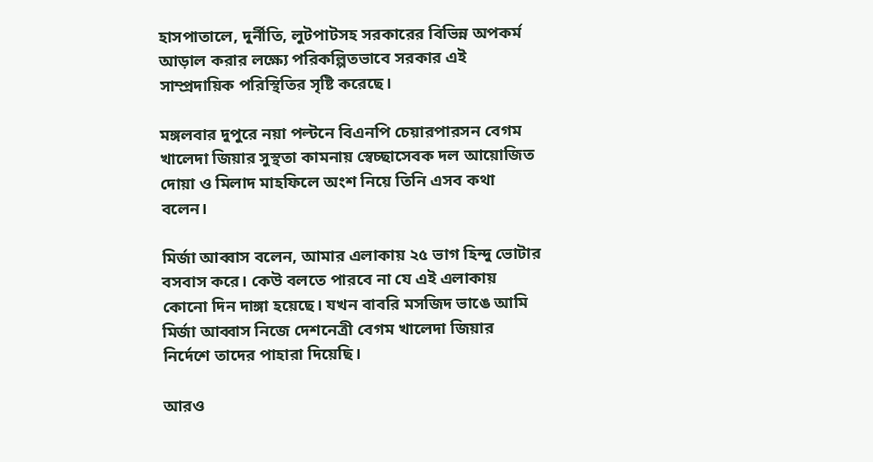হাসপাতালে, দুর্নীতি, লুটপাটসহ সরকারের বিভিন্ন অপকর্ম আড়াল করার লক্ষ্যে পরিকল্পিতভাবে সরকার এই সাম্প্রদায়িক পরিস্থিতির সৃষ্টি করেছে।

মঙ্গলবার দুপুরে নয়া পল্টনে বিএনপি চেয়ারপারসন বেগম খালেদা জিয়ার সুস্থতা কামনায় স্বেচ্ছাসেবক দল আয়োজিত দোয়া ও মিলাদ মাহফিলে অংশ নিয়ে তিনি এসব কথা বলেন।

মির্জা আব্বাস বলেন, আমার এলাকায় ২৫ ভাগ হিন্দু ভোটার বসবাস করে। কেউ বলতে পারবে না যে এই এলাকায় কোনো দিন দাঙ্গা হয়েছে। যখন বাবরি মসজিদ ভাঙে আমি মির্জা আব্বাস নিজে দেশনেত্রী বেগম খালেদা জিয়ার নির্দেশে তাদের পাহারা দিয়েছি।

আরও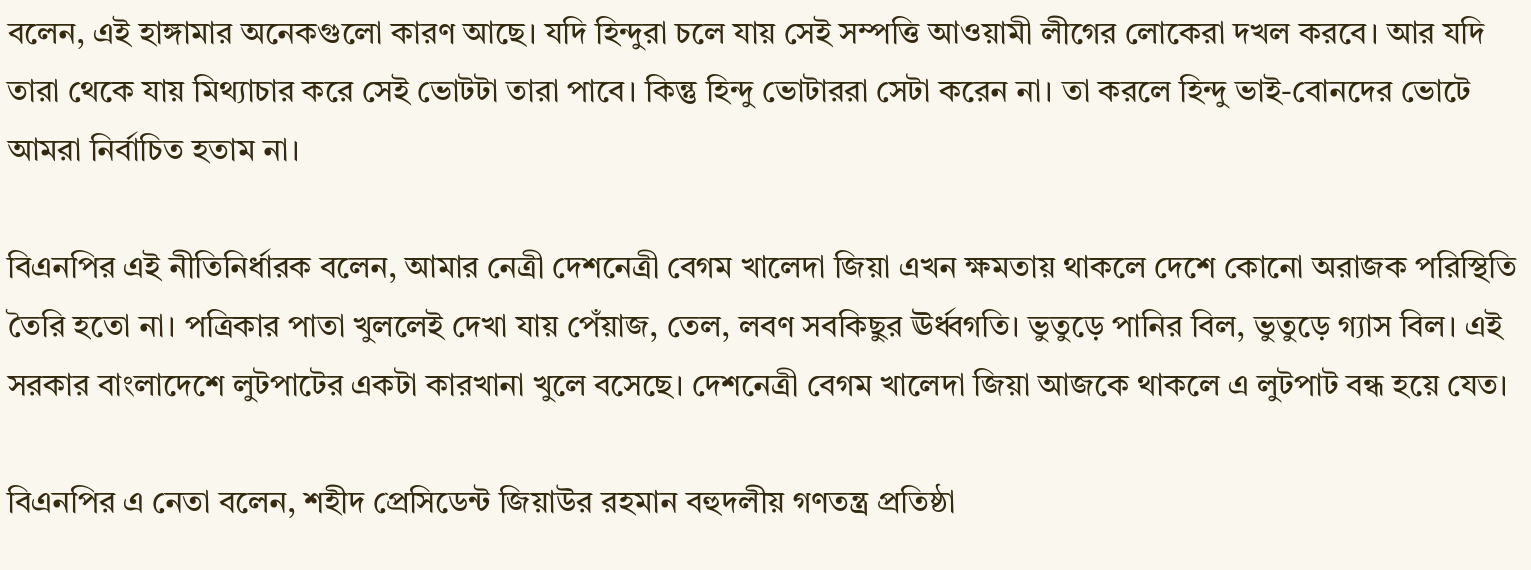বলেন, এই হাঙ্গামার অনেকগুলো কারণ আছে। যদি হিন্দুরা চলে যায় সেই সম্পত্তি আওয়ামী লীগের লোকেরা দখল করবে। আর যদি তারা থেকে যায় মিথ্যাচার করে সেই ভোটটা তারা পাবে। কিন্তু হিন্দু ভোটাররা সেটা করেন না। তা করলে হিন্দু ভাই-বোনদের ভোটে আমরা নির্বাচিত হতাম না।

বিএনপির এই নীতিনির্ধারক বলেন, আমার নেত্রী দেশনেত্রী বেগম খালেদা জিয়া এখন ক্ষমতায় থাকলে দেশে কোনো অরাজক পরিস্থিতি তৈরি হতো না। পত্রিকার পাতা খুললেই দেখা যায় পেঁয়াজ, তেল, লবণ সবকিছুর ঊর্ধ্বগতি। ভুতুড়ে পানির বিল, ভুতুড়ে গ্যাস বিল। এই সরকার বাংলাদেশে লুটপাটের একটা কারখানা খুলে বসেছে। দেশনেত্রী বেগম খালেদা জিয়া আজকে থাকলে এ লুটপাট বন্ধ হয়ে যেত।

বিএনপির এ নেতা বলেন, শহীদ প্রেসিডেন্ট জিয়াউর রহমান বহুদলীয় গণতন্ত্র প্রতিষ্ঠা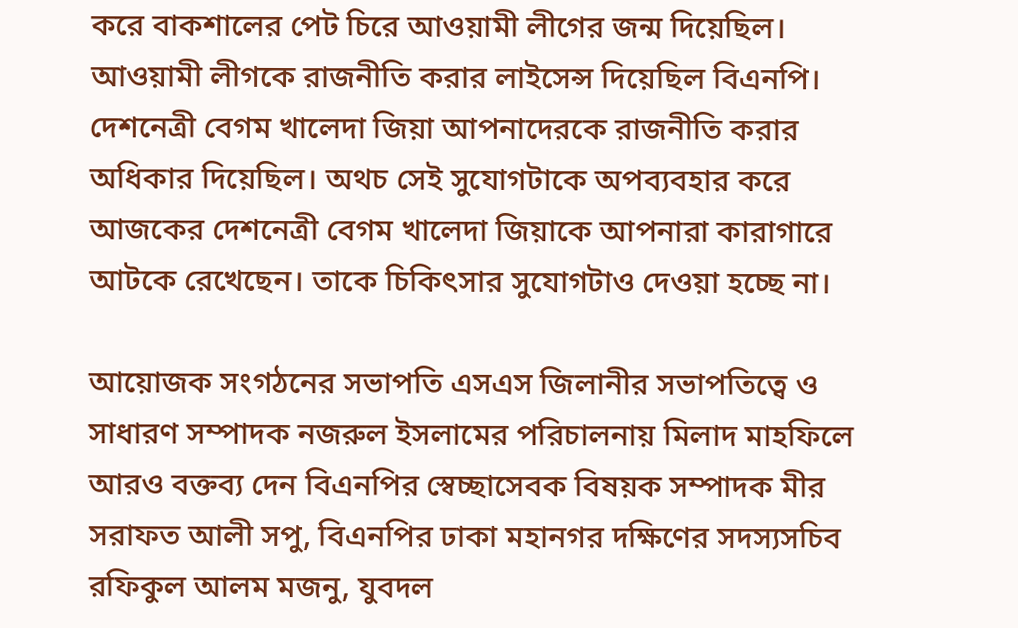করে বাকশালের পেট চিরে আওয়ামী লীগের জন্ম দিয়েছিল। আওয়ামী লীগকে রাজনীতি করার লাইসেন্স দিয়েছিল বিএনপি। দেশনেত্রী বেগম খালেদা জিয়া আপনাদেরকে রাজনীতি করার অধিকার দিয়েছিল। অথচ সেই সুযোগটাকে অপব্যবহার করে আজকের দেশনেত্রী বেগম খালেদা জিয়াকে আপনারা কারাগারে আটকে রেখেছেন। তাকে চিকিৎসার সুযোগটাও দেওয়া হচ্ছে না।

আয়োজক সংগঠনের সভাপতি এসএস জিলানীর সভাপতিত্বে ও সাধারণ সম্পাদক নজরুল ইসলামের পরিচালনায় মিলাদ মাহফিলে আরও বক্তব্য দেন বিএনপির স্বেচ্ছাসেবক বিষয়ক সম্পাদক মীর সরাফত আলী সপু, বিএনপির ঢাকা মহানগর দক্ষিণের সদস্যসচিব রফিকুল আলম মজনু, যুবদল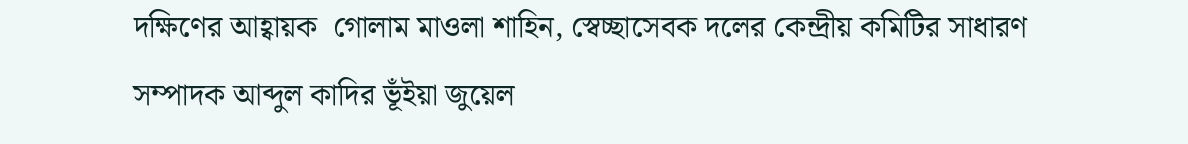দক্ষিণের আহ্বায়ক  গোলাম মাওলা শাহিন, স্বেচ্ছাসেবক দলের কেন্দ্রীয় কমিটির সাধারণ সম্পাদক আব্দুল কাদির ভূঁইয়া জুয়েল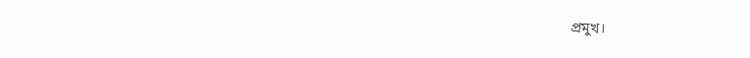প্রমুখ।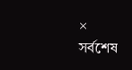×
সর্বশেষ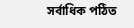সর্বাধিক পঠিত